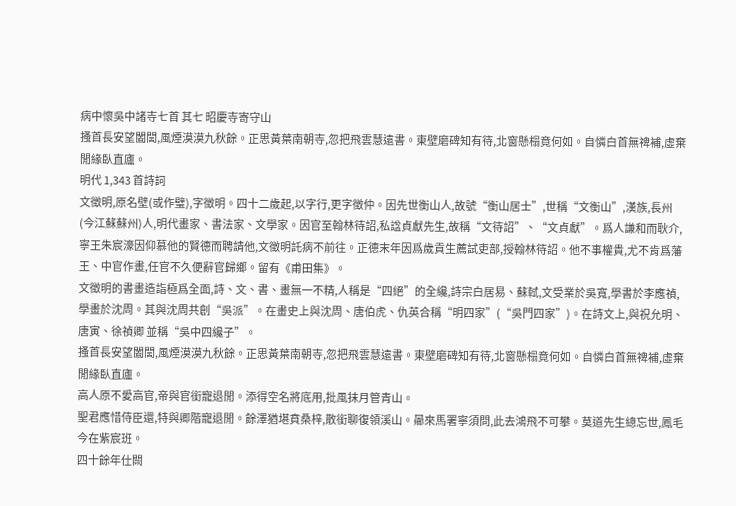病中懷吳中諸寺七首 其七 昭慶寺寄守山
搔首長安望闔閭,風煙漠漠九秋餘。正思黃葉南朝寺,忽把飛雲慧遠書。東壁磨碑知有待,北窗懸榻竟何如。自憐白首無禆補,虛棄閒緣臥直廬。
明代 1,343 首詩詞
文徵明,原名壁(或作璧),字徵明。四十二歲起,以字行,更字徵仲。因先世衡山人,故號“衡山居士”,世稱“文衡山”,漢族,長州(今江蘇蘇州)人,明代畫家、書法家、文學家。因官至翰林待詔,私諡貞獻先生,故稱“文待詔”、“文貞獻”。爲人謙和而耿介,寧王朱宸濠因仰慕他的賢德而聘請他,文徵明託病不前往。正德末年因爲歲貢生薦試吏部,授翰林待詔。他不事權貴,尤不肯爲藩王、中官作畫,任官不久便辭官歸鄉。留有《甫田集》。
文徵明的書畫造詣極爲全面,詩、文、書、畫無一不精,人稱是“四絕”的全纔,詩宗白居易、蘇軾,文受業於吳寬,學書於李應禎,學畫於沈周。其與沈周共創“吳派”。在畫史上與沈周、唐伯虎、仇英合稱“明四家”(“吳門四家”)。在詩文上,與祝允明、唐寅、徐禎卿 並稱“吳中四纔子”。
搔首長安望闔閭,風煙漠漠九秋餘。正思黃葉南朝寺,忽把飛雲慧遠書。東壁磨碑知有待,北窗懸榻竟何如。自憐白首無禆補,虛棄閒緣臥直廬。
高人原不愛高官,帝與官銜寵退閒。添得空名將底用,批風抹月管青山。
聖君應惜侍臣還,特與卿階寵退閒。餘澤猶堪賁桑梓,散銜聊復領溪山。曏來馬署寧須問,此去鴻飛不可攀。莫道先生總忘世,鳳毛今在紫宸班。
四十餘年仕闕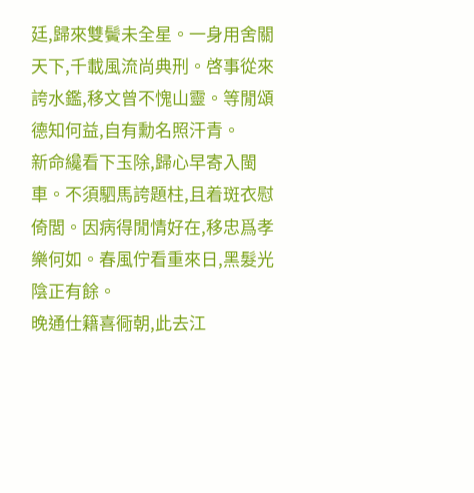廷,歸來雙鬢未全星。一身用舍關天下,千載風流尚典刑。啓事從來誇水鑑,移文曾不愧山靈。等閒頌德知何益,自有勳名照汗青。
新命纔看下玉除,歸心早寄入閩車。不須駟馬誇題柱,且着斑衣慰倚閭。因病得閒情好在,移忠爲孝樂何如。春風佇看重來日,黑髮光陰正有餘。
晚通仕籍喜衕朝,此去江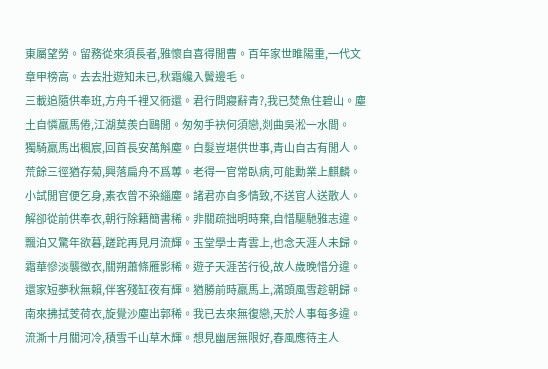東屬望勞。留務從來須長者,雅懷自喜得閒曹。百年家世睢陽重,一代文章甲榜高。去去壯遊知未已,秋霜纔入鬢邊毛。
三載追隨供奉班,方舟千裡又衕還。君行問寢辭青?,我已焚魚住碧山。塵土自憐羸馬倦,江湖莫羨白鷗閒。匆匆手袂何須戀,剡曲吳淞一水間。
獨騎羸馬出楓宸,回首長安萬斛塵。白髮豈堪供世事,青山自古有閒人。荒餘三徑猶存菊,興落扁舟不爲蓴。老得一官常臥病,可能勳業上麒麟。
小試閒官便乞身,素衣曾不染緇塵。諸君亦自多情致,不送官人送散人。
解卻從前供奉衣,朝行除籍簡書稀。非關疏拙明時棄,自惜驅馳雅志違。飄泊又驚年欲暮,蹉跎再見月流輝。玉堂學士青雲上,也念天涯人未歸。
霜華慘淡襲徵衣,關朔蕭條雁影稀。遊子天涯苦行役,故人歲晚惜分違。還家短夢秋無賴,伴客殘缸夜有輝。猶勝前時羸馬上,滿頭風雪趁朝歸。
南來拂拭芰荷衣,旋覺沙塵出郭稀。我已去來無復戀,天於人事每多違。流澌十月關河冷,積雪千山草木輝。想見幽居無限好,春風應待主人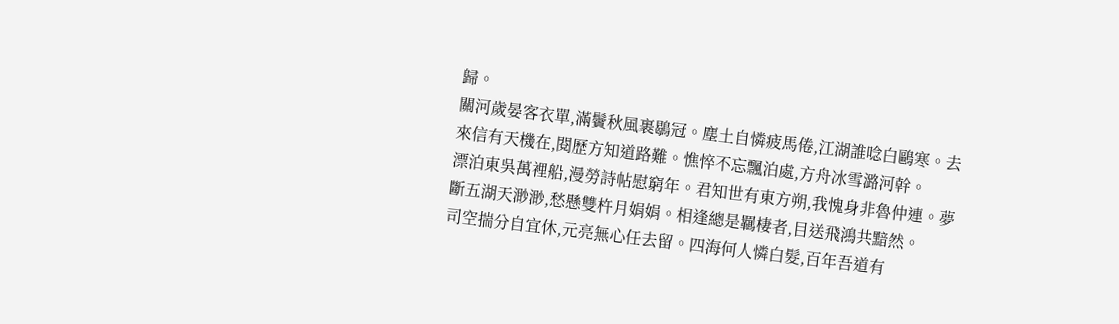歸。
關河歲晏客衣單,滿鬢秋風裹鶡冠。塵土自憐疲馬倦,江湖誰唸白鷗寒。去來信有天機在,閱歷方知道路難。憔悴不忘飄泊處,方舟冰雪潞河幹。
漂泊東吳萬裡船,漫勞詩帖慰窮年。君知世有東方朔,我愧身非魯仲連。夢斷五湖天渺渺,愁懸雙杵月娟娟。相逢總是羈棲者,目送飛鴻共黯然。
司空揣分自宜休,元亮無心任去留。四海何人憐白髮,百年吾道有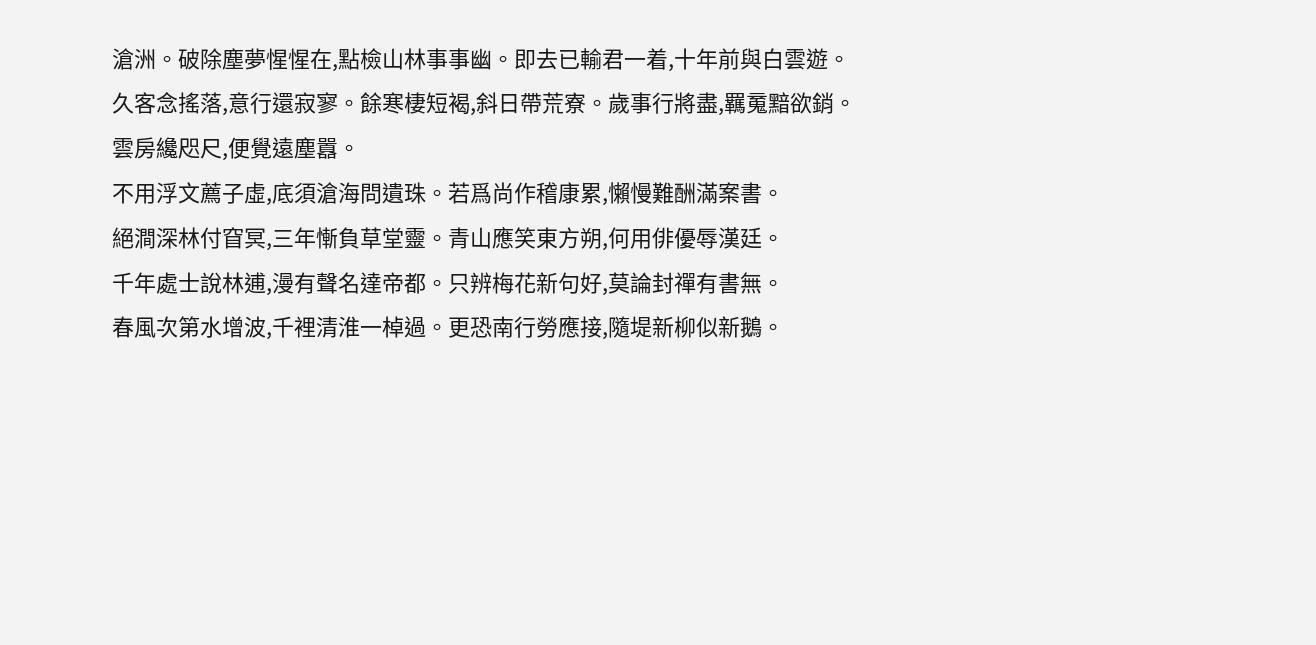滄洲。破除塵夢惺惺在,點檢山林事事幽。即去已輸君一着,十年前與白雲遊。
久客念搖落,意行還寂寥。餘寒棲短褐,斜日帶荒寮。歲事行將盡,羈䰟黯欲銷。雲房纔咫尺,便覺遠塵囂。
不用浮文薦子虛,底須滄海問遺珠。若爲尚作稽康累,懶慢難酬滿案書。
絕澗深林付窅冥,三年慚負草堂靈。青山應笑東方朔,何用俳優辱漢廷。
千年處士說林逋,漫有聲名達帝都。只辨梅花新句好,莫論封禪有書無。
春風次第水增波,千裡清淮一棹過。更恐南行勞應接,隨堤新柳似新鵝。